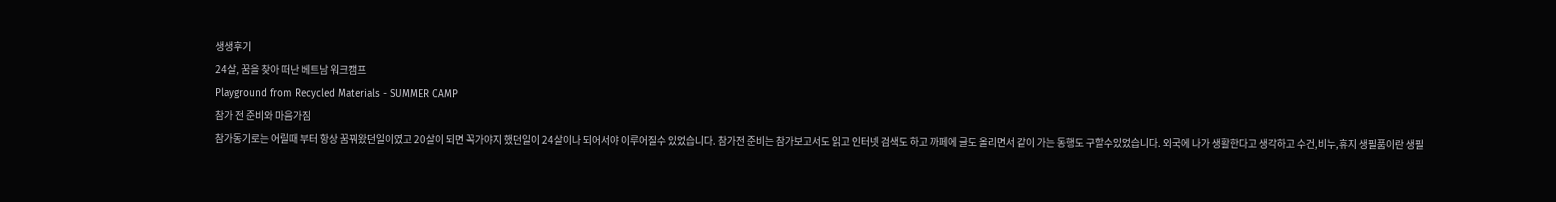생생후기
24살, 꿈을 찾아 떠난 베트남 워크캠프
Playground from Recycled Materials - SUMMER CAMP
참가 전 준비와 마음가짐
참가동기로는 어릴때 부터 항상 꿈꿔왔던일이였고 20살이 되면 꼭가야지 했던일이 24살이나 되어서야 이루어질수 있었습니다. 참가전 준비는 참가보고서도 읽고 인터넷 검색도 하고 까페에 글도 올리면서 같이 가는 동행도 구할수있었습니다. 외국에 나가 생활한다고 생각하고 수건,비누,휴지 생필품이란 생필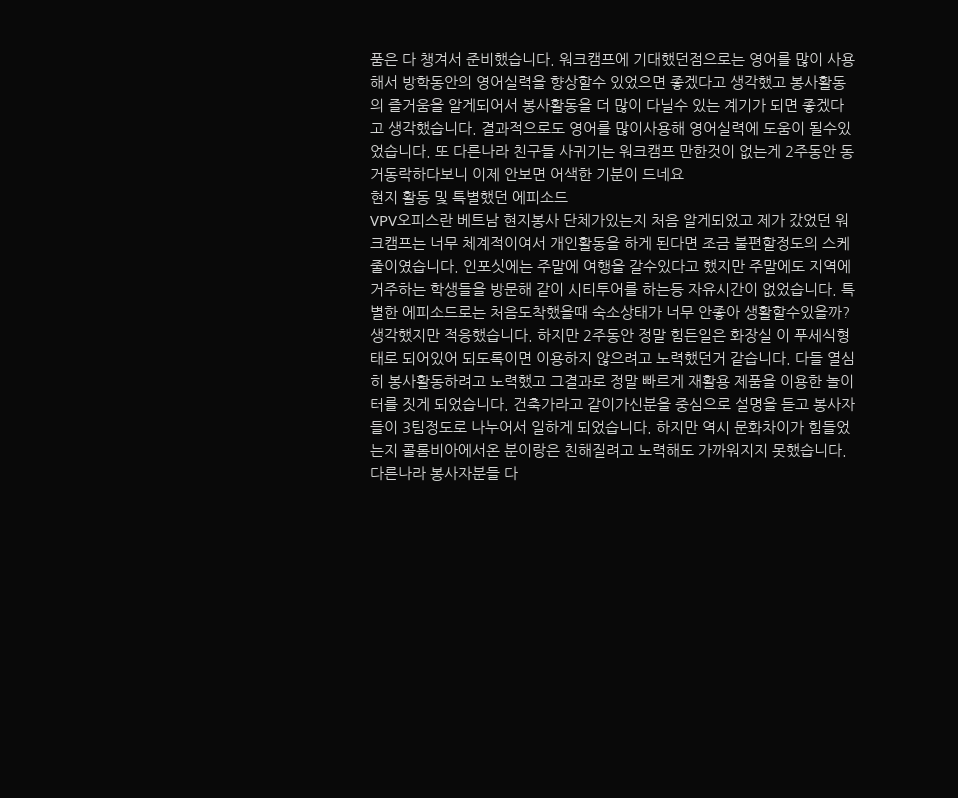품은 다 챙겨서 준비했습니다. 워크캠프에 기대했던점으로는 영어를 많이 사용해서 방학동안의 영어실력을 향상할수 있었으면 좋겠다고 생각했고 봉사활동의 즐거움을 알게되어서 봉사활동을 더 많이 다닐수 있는 계기가 되면 좋겠다고 생각했습니다. 결과적으로도 영어를 많이사용해 영어실력에 도움이 될수있었습니다. 또 다른나라 친구들 사귀기는 워크캠프 만한것이 없는게 2주동안 동거동락하다보니 이제 안보면 어색한 기분이 드네요
현지 활동 및 특별했던 에피소드
VPV오피스란 베트남 현지봉사 단체가있는지 처음 알게되었고 제가 갔었던 워크캠프는 너무 체계적이여서 개인활동을 하게 된다면 조금 불편할정도의 스케줄이였습니다. 인포싯에는 주말에 여행을 갈수있다고 했지만 주말에도 지역에거주하는 학생들을 방문해 같이 시티투어를 하는등 자유시간이 없었습니다. 특별한 에피소드로는 처음도착했을때 숙소상태가 너무 안좋아 생활할수있을까? 생각했지만 적응했습니다. 하지만 2주동안 정말 힘든일은 화장실 이 푸세식형태로 되어있어 되도록이면 이용하지 않으려고 노력했던거 같습니다. 다들 열심히 봉사활동하려고 노력했고 그결과로 정말 빠르게 재활용 제품을 이용한 놀이터를 짓게 되었습니다. 건축가라고 같이가신분을 중심으로 설명을 듣고 봉사자들이 3팀정도로 나누어서 일하게 되었습니다. 하지만 역시 문화차이가 힘들었는지 콜롬비아에서온 분이랑은 친해질려고 노력해도 가까워지지 못했습니다. 다른나라 봉사자분들 다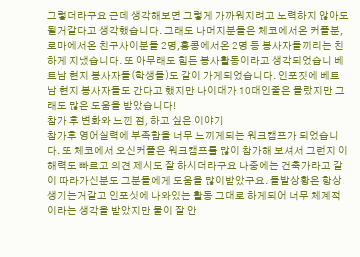그렇더라구요 근데 생각해보면 그렇게 가까워지려고 노력하지 않아도 될거같다고 생각했습니다. 그래도 나머지분들은 체코에서온 커플분,로마에서온 친구사이분들 2명,홍콩에서온 2명 등 봉사자들끼리는 친하게 지냈습니다. 또 아무래도 힘든 봉사활동이라고 생각되었습니 베트남 현지 봉사자들(학생들)도 같이 가게되었습니다. 인포짓에 베트남 현지 봉사자들도 간다고 했지만 나이대가 10대인줄은 몰랐지만 그래도 많은 도움을 받았습니다!
참가 후 변화와 느낀 점, 하고 싶은 이야기
참가후 영어실력에 부족함을 너무 느끼게되는 워크캠프가 되었습니다. 또 체코에서 오신커플은 워크캠프를 많이 참가해 보셔서 그런지 이해력도 빠르고 의견 제시도 잘 하시더라구요 나중에는 건축가라고 같이 따라가신분도 그분들에게 도움을 많이받았구요. 돌발상황은 항상 생기는거같고 인포싯에 나와있는 활동 그대로 하게되어 너무 체계적이라는 생각을 받았지만 물이 잘 안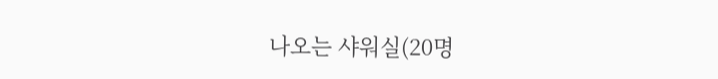나오는 샤워실(20명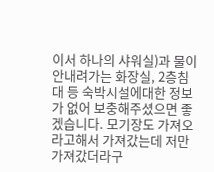이서 하나의 샤워실)과 물이안내려가는 화장실, 2층침대 등 숙박시설에대한 정보가 없어 보충해주셨으면 좋겠습니다. 모기장도 가져오라고해서 가져갔는데 저만가져갔더라구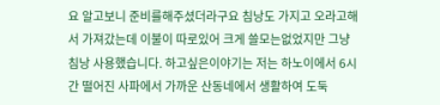요 알고보니 준비를해주셨더라구요 침낭도 가지고 오라고해서 가져갔는데 이불이 따로있어 크게 쓸모는없었지만 그냥 침낭 사용했습니다. 하고싶은이야기는 저는 하노이에서 6시간 떨어진 사파에서 가까운 산동네에서 생활하여 도둑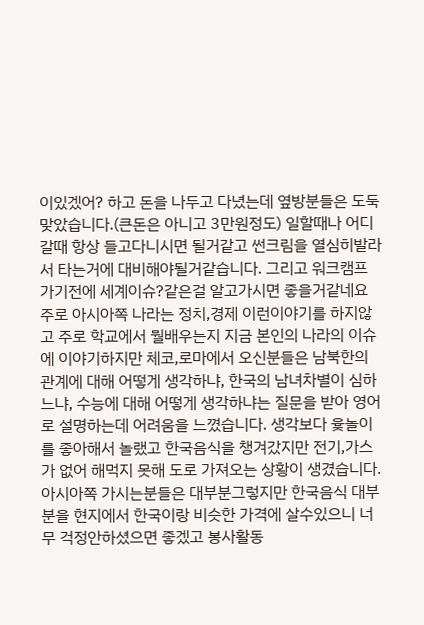이있겠어? 하고 돈을 나두고 다녔는데 옆방분들은 도둑맞았습니다.(큰돈은 아니고 3만원정도) 일할때나 어디갈때 항상 들고다니시면 될거같고 썬크림을 열심히발라서 타는거에 대비해야될거같습니다. 그리고 워크캠프 가기전에 세계이슈?같은걸 알고가시면 좋을거같네요 주로 아시아쪽 나라는 정치,경제 이런이야기를 하지않고 주로 학교에서 뭘배우는지 지금 본인의 나라의 이슈에 이야기하지만 체코,로마에서 오신분들은 남북한의 관계에 대해 어떻게 생각하냐, 한국의 남녀차별이 심하느냐, 수능에 대해 어떻게 생각하냐는 질문을 받아 영어로 설명하는데 어려움을 느꼈습니다. 생각보다 윷놀이를 좋아해서 놀랬고 한국음식을 챙겨갔지만 전기,가스가 없어 해먹지 못해 도로 가져오는 상황이 생겼습니다. 아시아쪽 가시는분들은 대부분그렇지만 한국음식 대부분을 현지에서 한국이랑 비슷한 가격에 살수있으니 너무 걱정안하셨으면 좋겠고 봉사활동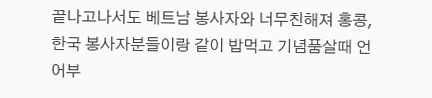끝나고나서도 베트남 봉사자와 너무친해져 홍콩,한국 봉사자분들이랑 같이 밥먹고 기념품살때 언어부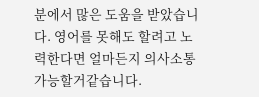분에서 많은 도움을 받았습니다. 영어를 못해도 할려고 노력한다면 얼마든지 의사소통 가능할거같습니다.